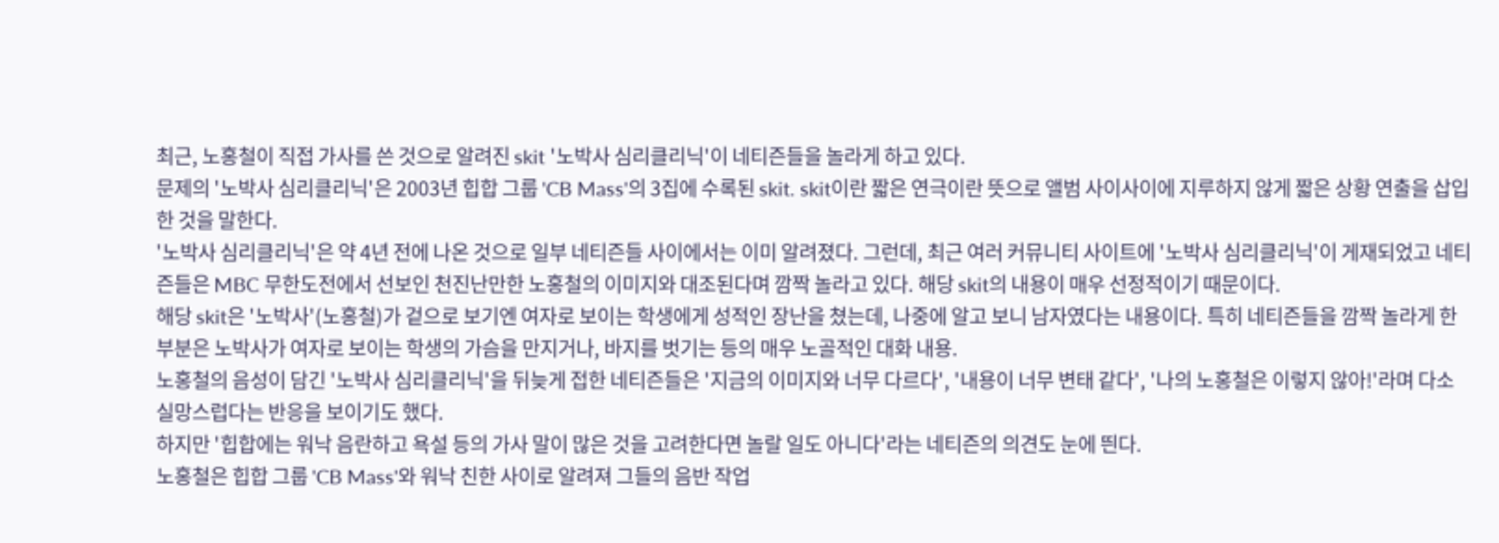최근, 노홍철이 직접 가사를 쓴 것으로 알려진 skit '노박사 심리클리닉'이 네티즌들을 놀라게 하고 있다.
문제의 '노박사 심리클리닉'은 2003년 힙합 그룹 'CB Mass'의 3집에 수록된 skit. skit이란 짧은 연극이란 뜻으로 앨범 사이사이에 지루하지 않게 짧은 상황 연출을 삽입한 것을 말한다.
'노박사 심리클리닉'은 약 4년 전에 나온 것으로 일부 네티즌들 사이에서는 이미 알려졌다. 그런데, 최근 여러 커뮤니티 사이트에 '노박사 심리클리닉'이 게재되었고 네티즌들은 MBC 무한도전에서 선보인 천진난만한 노홍철의 이미지와 대조된다며 깜짝 놀라고 있다. 해당 skit의 내용이 매우 선정적이기 때문이다.
해당 skit은 '노박사'(노홍철)가 겉으로 보기엔 여자로 보이는 학생에게 성적인 장난을 쳤는데, 나중에 알고 보니 남자였다는 내용이다. 특히 네티즌들을 깜짝 놀라게 한 부분은 노박사가 여자로 보이는 학생의 가슴을 만지거나, 바지를 벗기는 등의 매우 노골적인 대화 내용.
노홍철의 음성이 담긴 '노박사 심리클리닉'을 뒤늦게 접한 네티즌들은 '지금의 이미지와 너무 다르다', '내용이 너무 변태 같다', '나의 노홍철은 이렇지 않아!'라며 다소 실망스럽다는 반응을 보이기도 했다.
하지만 '힙합에는 워낙 음란하고 욕설 등의 가사 말이 많은 것을 고려한다면 놀랄 일도 아니다'라는 네티즌의 의견도 눈에 띈다.
노홍철은 힙합 그룹 'CB Mass'와 워낙 친한 사이로 알려져 그들의 음반 작업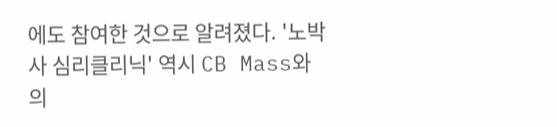에도 참여한 것으로 알려졌다. '노박사 심리클리닉' 역시 CB Mass와의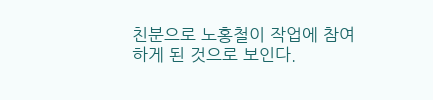친분으로 노홍철이 작업에 참여하게 된 것으로 보인다.